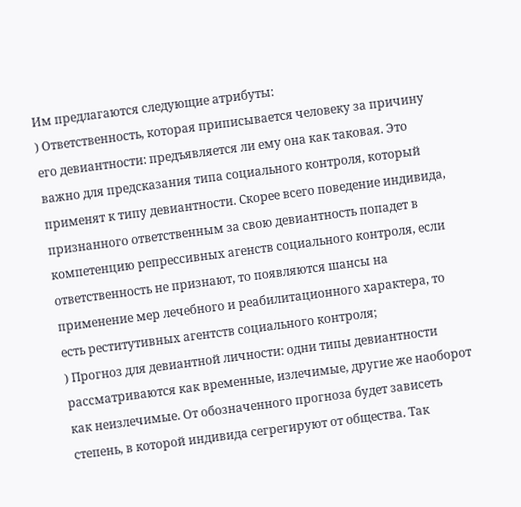Им предлагаются следующие атрибуты:
) Ответственность, которая приписывается человеку за причину его девиантности: предъявляется ли ему она как таковая. Это важно для предсказания типа социального контроля, который применят к типу девиантности. Скорее всего поведение индивида, признанного ответственным за свою девиантность попадет в компетенцию репрессивных агенств социального контроля, если ответственность не признают, то появляются шансы на применение мер лечебного и реабилитационного характера, то есть реститутивных агентств социального контроля;
) Прогноз для девиантной личности: одни типы девиантности рассматриваются как временные, излечимые, другие же наоборот как неизлечимые. От обозначенного прогноза будет зависеть степень, в которой индивида сегрегируют от общества. Так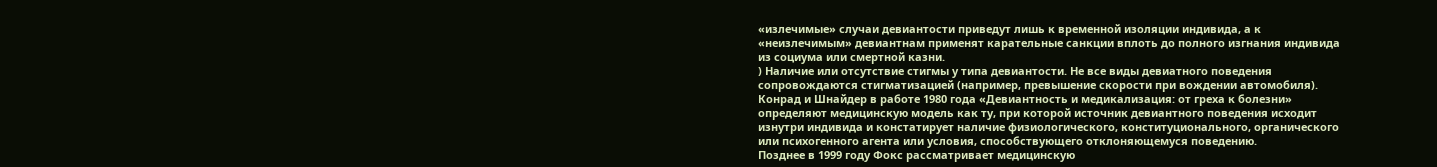«излечимые» случаи девиантости приведут лишь к временной изоляции индивида, а к «неизлечимым» девиантнам применят карательные санкции вплоть до полного изгнания индивида из социума или смертной казни.
) Наличие или отсутствие стигмы у типа девиантости. Не все виды девиатного поведения сопровождаются стигматизацией (например, превышение скорости при вождении автомобиля).
Конрад и Шнайдер в работе 1980 года «Девиантность и медикализация: от греха к болезни» определяют медицинскую модель как ту, при которой источник девиантного поведения исходит изнутри индивида и констатирует наличие физиологического, конституционального, органического или психогенного агента или условия, способствующего отклоняющемуся поведению.
Позднее в 1999 году Фокс рассматривает медицинскую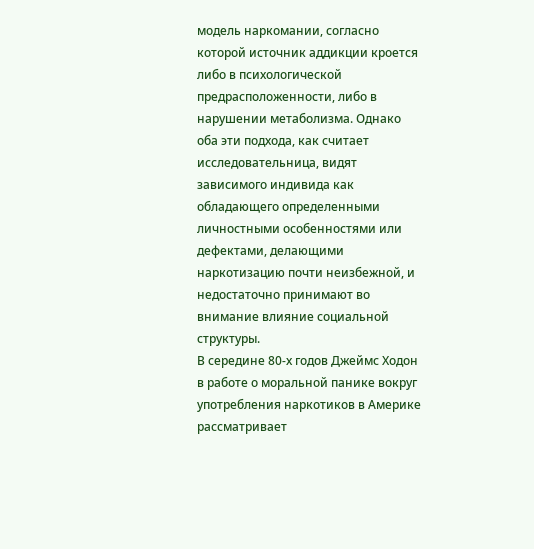модель наркомании, согласно которой источник аддикции кроется либо в психологической предрасположенности, либо в нарушении метаболизма. Однако оба эти подхода, как считает исследовательница, видят зависимого индивида как обладающего определенными личностными особенностями или дефектами, делающими наркотизацию почти неизбежной, и недостаточно принимают во внимание влияние социальной структуры.
В середине 80-х годов Джеймс Ходон в работе о моральной панике вокруг употребления наркотиков в Америке рассматривает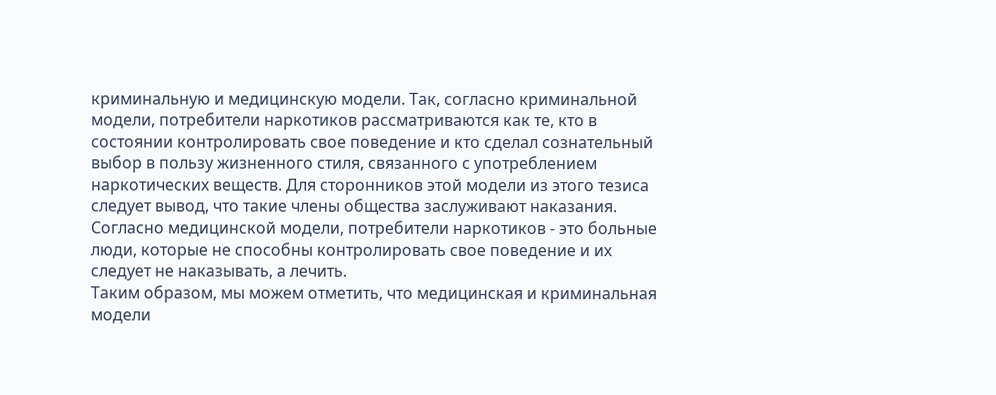криминальную и медицинскую модели. Так, согласно криминальной модели, потребители наркотиков рассматриваются как те, кто в состоянии контролировать свое поведение и кто сделал сознательный выбор в пользу жизненного стиля, связанного с употреблением наркотических веществ. Для сторонников этой модели из этого тезиса следует вывод, что такие члены общества заслуживают наказания. Согласно медицинской модели, потребители наркотиков - это больные люди, которые не способны контролировать свое поведение и их следует не наказывать, а лечить.
Таким образом, мы можем отметить, что медицинская и криминальная модели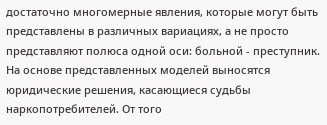достаточно многомерные явления, которые могут быть представлены в различных вариациях, а не просто представляют полюса одной оси: больной - преступник.
На основе представленных моделей выносятся юридические решения, касающиеся судьбы наркопотребителей. От того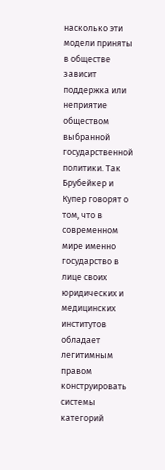насколько эти модели приняты в обществе зависит поддержка или неприятие обществом выбранной государственной политики. Так Брубейкер и Купер говорят о том, что в современном мире именно государство в лице своих юридических и медицинских институтов обладает легитимным правом конструировать системы категорий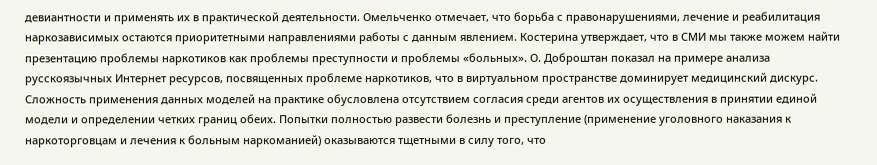девиантности и применять их в практической деятельности. Омельченко отмечает, что борьба с правонарушениями, лечение и реабилитация наркозависимых остаются приоритетными направлениями работы с данным явлением. Костерина утверждает, что в СМИ мы также можем найти презентацию проблемы наркотиков как проблемы преступности и проблемы «больных». О. Доброштан показал на примере анализа русскоязычных Интернет ресурсов, посвященных проблеме наркотиков, что в виртуальном пространстве доминирует медицинский дискурс.
Сложность применения данных моделей на практике обусловлена отсутствием согласия среди агентов их осуществления в принятии единой модели и определении четких границ обеих. Попытки полностью развести болезнь и преступление (применение уголовного наказания к наркоторговцам и лечения к больным наркоманией) оказываются тщетными в силу того, что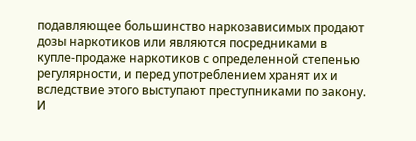подавляющее большинство наркозависимых продают дозы наркотиков или являются посредниками в купле-продаже наркотиков с определенной степенью регулярности, и перед употреблением хранят их и вследствие этого выступают преступниками по закону. И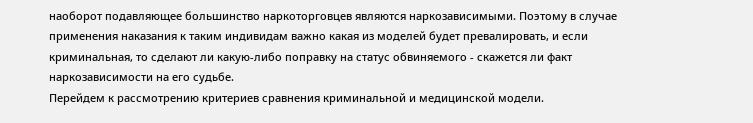наоборот подавляющее большинство наркоторговцев являются наркозависимыми. Поэтому в случае применения наказания к таким индивидам важно какая из моделей будет превалировать, и если криминальная, то сделают ли какую-либо поправку на статус обвиняемого - скажется ли факт наркозависимости на его судьбе.
Перейдем к рассмотрению критериев сравнения криминальной и медицинской модели.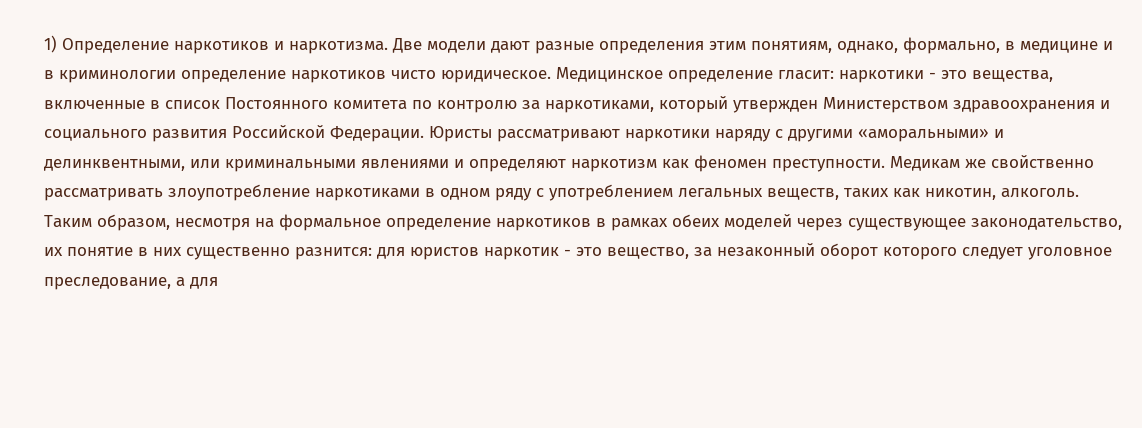1) Определение наркотиков и наркотизма. Две модели дают разные определения этим понятиям, однако, формально, в медицине и в криминологии определение наркотиков чисто юридическое. Медицинское определение гласит: наркотики - это вещества, включенные в список Постоянного комитета по контролю за наркотиками, который утвержден Министерством здравоохранения и социального развития Российской Федерации. Юристы рассматривают наркотики наряду с другими «аморальными» и делинквентными, или криминальными явлениями и определяют наркотизм как феномен преступности. Медикам же свойственно рассматривать злоупотребление наркотиками в одном ряду с употреблением легальных веществ, таких как никотин, алкоголь. Таким образом, несмотря на формальное определение наркотиков в рамках обеих моделей через существующее законодательство, их понятие в них существенно разнится: для юристов наркотик - это вещество, за незаконный оборот которого следует уголовное преследование, а для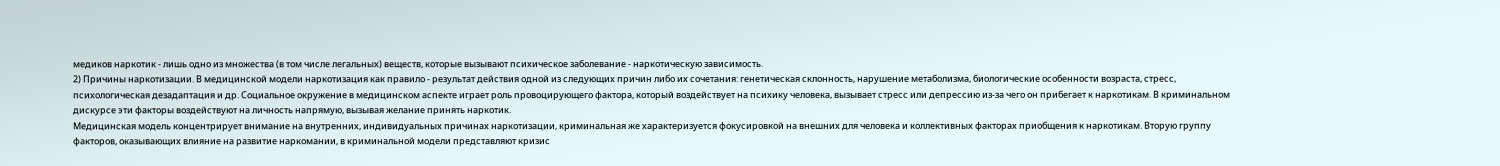медиков наркотик - лишь одно из множества (в том числе легальных) веществ, которые вызывают психическое заболевание - наркотическую зависимость.
2) Причины наркотизации. В медицинской модели наркотизация как правило - результат действия одной из следующих причин либо их сочетания: генетическая склонность, нарушение метаболизма, биологические особенности возраста, стресс, психологическая дезадаптация и др. Социальное окружение в медицинском аспекте играет роль провоцирующего фактора, который воздействует на психику человека, вызывает стресс или депрессию из-за чего он прибегает к наркотикам. В криминальном дискурсе эти факторы воздействуют на личность напрямую, вызывая желание принять наркотик.
Медицинская модель концентрирует внимание на внутренних, индивидуальных причинах наркотизации, криминальная же характеризуется фокусировкой на внешних для человека и коллективных факторах приобщения к наркотикам. Вторую группу факторов, оказывающих влияние на развитие наркомании, в криминальной модели представляют кризис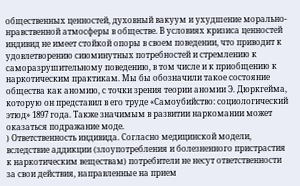общественных ценностей, духовный вакуум и ухудшение морально-нравственной атмосферы в обществе. В условиях кризиса ценностей индивид не имеет стойкой опоры в своем поведении, что приводит к удовлетворению сиюминутных потребностей и стремлению к саморазрушительному поведению, в том числе и к приобщению к наркотическим практикам. Мы бы обозначили такое состояние общества как аномию, с точки зрения теории аномии Э. Дюркгейма, которую он представил в его труде «Самоубийство: социологический этюд» 1897 года. Также значимым в развитии наркомании может оказаться подражание моде.
) Ответственность индивида. Согласно медицинской модели, вследствие аддикции (злоупотребления и болезненного пристрастия к наркотическим веществам) потребители не несут ответственности за свои действия, направленные на прием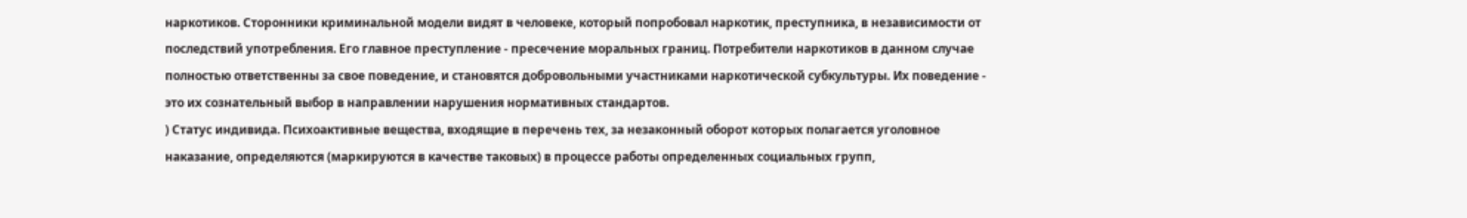наркотиков. Сторонники криминальной модели видят в человеке, который попробовал наркотик, преступника, в независимости от последствий употребления. Его главное преступление - пресечение моральных границ. Потребители наркотиков в данном случае полностью ответственны за свое поведение, и становятся добровольными участниками наркотической субкультуры. Их поведение - это их сознательный выбор в направлении нарушения нормативных стандартов.
) Статус индивида. Психоактивные вещества, входящие в перечень тех, за незаконный оборот которых полагается уголовное наказание, определяются (маркируются в качестве таковых) в процессе работы определенных социальных групп,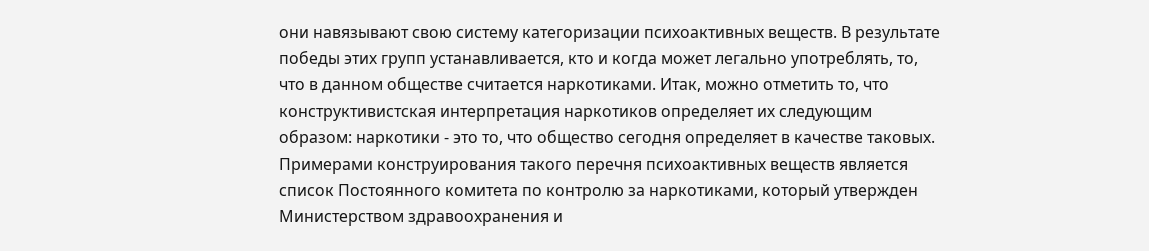они навязывают свою систему категоризации психоактивных веществ. В результате победы этих групп устанавливается, кто и когда может легально употреблять, то, что в данном обществе считается наркотиками. Итак, можно отметить то, что конструктивистская интерпретация наркотиков определяет их следующим образом: наркотики - это то, что общество сегодня определяет в качестве таковых. Примерами конструирования такого перечня психоактивных веществ является список Постоянного комитета по контролю за наркотиками, который утвержден Министерством здравоохранения и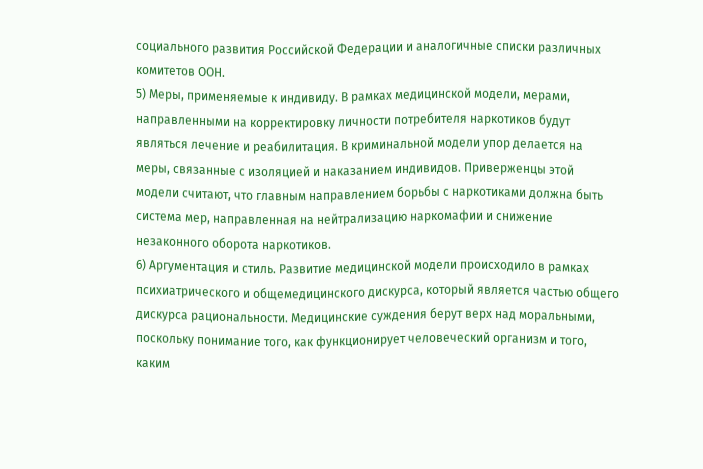социального развития Российской Федерации и аналогичные списки различных комитетов ООН.
5) Меры, применяемые к индивиду. В рамках медицинской модели, мерами, направленными на корректировку личности потребителя наркотиков будут являться лечение и реабилитация. В криминальной модели упор делается на меры, связанные с изоляцией и наказанием индивидов. Приверженцы этой модели считают, что главным направлением борьбы с наркотиками должна быть система мер, направленная на нейтрализацию наркомафии и снижение незаконного оборота наркотиков.
6) Аргументация и стиль. Развитие медицинской модели происходило в рамках психиатрического и общемедицинского дискурса, который является частью общего дискурса рациональности. Медицинские суждения берут верх над моральными, поскольку понимание того, как функционирует человеческий организм и того, каким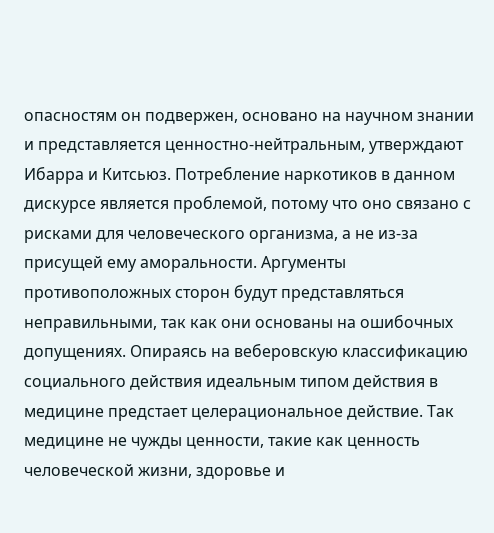опасностям он подвержен, основано на научном знании и представляется ценностно-нейтральным, утверждают Ибарра и Китсьюз. Потребление наркотиков в данном дискурсе является проблемой, потому что оно связано с рисками для человеческого организма, а не из-за присущей ему аморальности. Аргументы противоположных сторон будут представляться неправильными, так как они основаны на ошибочных допущениях. Опираясь на веберовскую классификацию социального действия идеальным типом действия в медицине предстает целерациональное действие. Так медицине не чужды ценности, такие как ценность человеческой жизни, здоровье и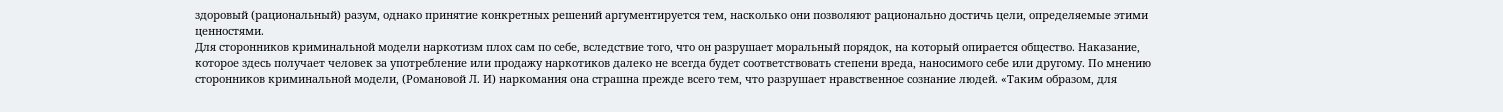здоровый (рациональный) разум, однако принятие конкретных решений аргументируется тем, насколько они позволяют рационально достичь цели, определяемые этими ценностями.
Для сторонников криминальной модели наркотизм плох сам по себе, вследствие того, что он разрушает моральный порядок, на который опирается общество. Наказание, которое здесь получает человек за употребление или продажу наркотиков далеко не всегда будет соответствовать степени вреда, наносимого себе или другому. По мнению сторонников криминальной модели, (Романовой Л. И) наркомания она страшна прежде всего тем, что разрушает нравственное сознание людей. «Таким образом, для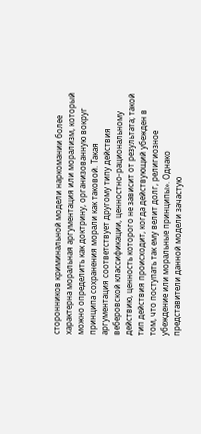сторонников криминальной модели наркомании более характерна моральная аргументация или морализм, который можно определить как доктрину, организованную вокруг принципа сохранения морали как таковой. Такая аргументация соответствует другому типу действия веберовской классификации, ценностно-рациональному действию, ценность которого не зависит от результата; такой тип действия происходит, когда действующий убежден в том, что поступать так ему велит долг, религиозное убеждение или моральные принципы». Однако представители данной модели зачастую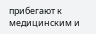прибегают к медицинским и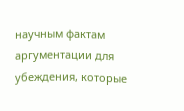научным фактам аргументации для убеждения, которые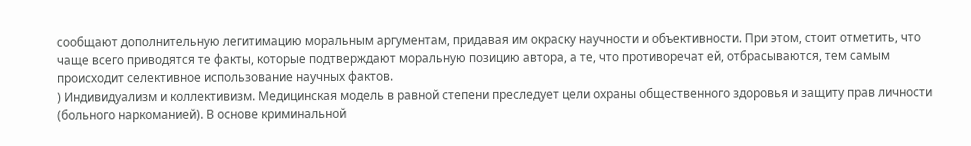сообщают дополнительную легитимацию моральным аргументам, придавая им окраску научности и объективности. При этом, стоит отметить, что чаще всего приводятся те факты, которые подтверждают моральную позицию автора, а те, что противоречат ей, отбрасываются, тем самым происходит селективное использование научных фактов.
) Индивидуализм и коллективизм. Медицинская модель в равной степени преследует цели охраны общественного здоровья и защиту прав личности (больного наркоманией). В основе криминальной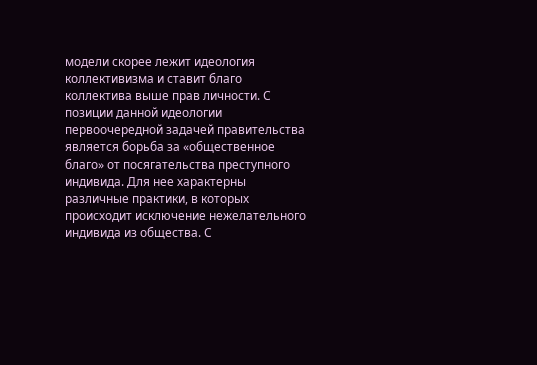модели скорее лежит идеология коллективизма и ставит благо коллектива выше прав личности. С позиции данной идеологии первоочередной задачей правительства является борьба за «общественное благо» от посягательства преступного индивида. Для нее характерны различные практики, в которых происходит исключение нежелательного индивида из общества. С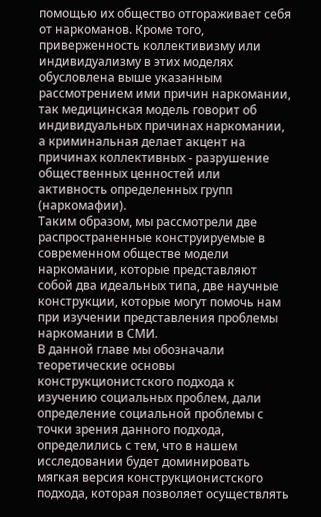помощью их общество отгораживает себя от наркоманов. Кроме того, приверженность коллективизму или индивидуализму в этих моделях обусловлена выше указанным рассмотрением ими причин наркомании, так медицинская модель говорит об индивидуальных причинах наркомании, а криминальная делает акцент на причинах коллективных - разрушение общественных ценностей или активность определенных групп (наркомафии).
Таким образом, мы рассмотрели две распространенные конструируемые в современном обществе модели наркомании, которые представляют собой два идеальных типа, две научные конструкции, которые могут помочь нам при изучении представления проблемы наркомании в СМИ.
В данной главе мы обозначали теоретические основы конструкционистского подхода к изучению социальных проблем, дали определение социальной проблемы с точки зрения данного подхода, определились с тем, что в нашем исследовании будет доминировать мягкая версия конструкционистского подхода, которая позволяет осуществлять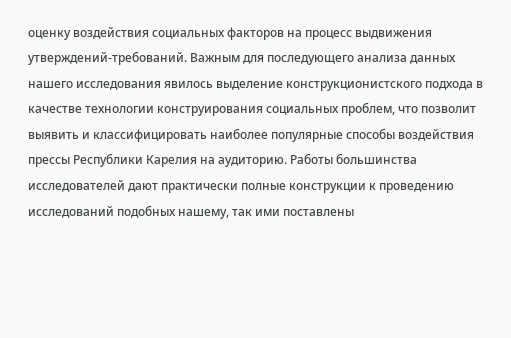оценку воздействия социальных факторов на процесс выдвижения утверждений-требований. Важным для последующего анализа данных нашего исследования явилось выделение конструкционистского подхода в качестве технологии конструирования социальных проблем, что позволит выявить и классифицировать наиболее популярные способы воздействия прессы Республики Карелия на аудиторию. Работы большинства исследователей дают практически полные конструкции к проведению исследований подобных нашему, так ими поставлены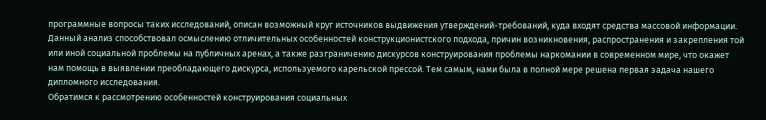программные вопросы таких исследований, описан возможный круг источников выдвижения утверждений-требований, куда входят средства массовой информации. Данный анализ способствовал осмыслению отличительных особенностей конструкционистского подхода, причин возникновения, распространения и закрепления той или иной социальной проблемы на публичных аренах, а также разграничению дискурсов конструирования проблемы наркомании в современном мире, что окажет нам помощь в выявлении преобладающего дискурса, используемого карельской прессой. Тем самым, нами была в полной мере решена первая задача нашего дипломного исследования.
Обратимся к рассмотрению особенностей конструирования социальных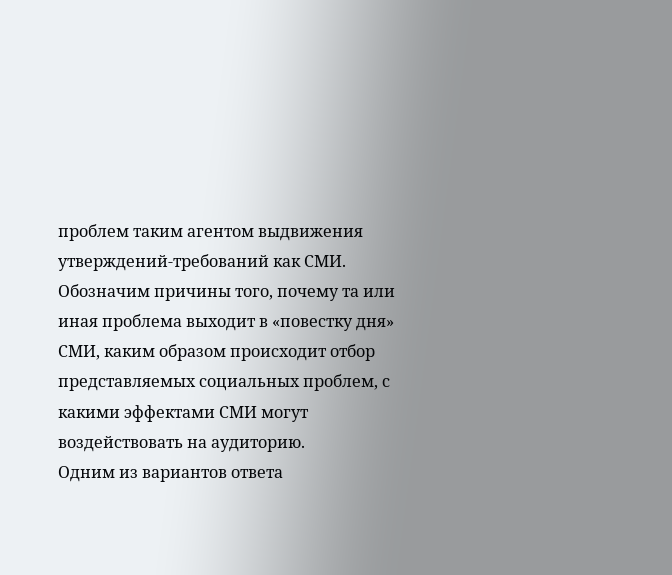проблем таким агентом выдвижения утверждений-требований как СМИ. Обозначим причины того, почему та или иная проблема выходит в «повестку дня» СМИ, каким образом происходит отбор представляемых социальных проблем, с какими эффектами СМИ могут воздействовать на аудиторию.
Одним из вариантов ответа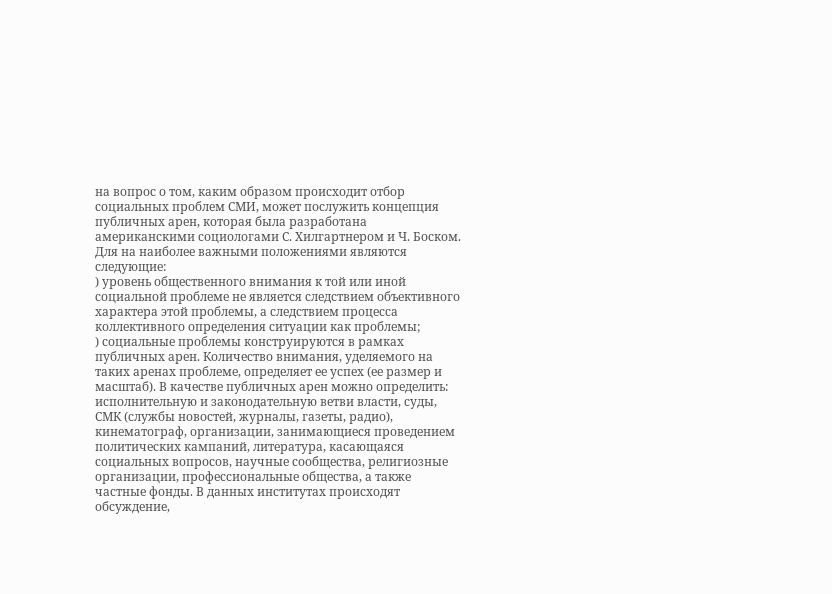на вопрос о том, каким образом происходит отбор социальных проблем СМИ, может послужить концепция публичных арен, которая была разработана американскими социологами С. Хилгартнером и Ч. Боском. Для на наиболее важными положениями являются следующие:
) уровень общественного внимания к той или иной социальной проблеме не является следствием объективного характера этой проблемы, а следствием процесса коллективного определения ситуации как проблемы;
) социальные проблемы конструируются в рамках публичных арен. Количество внимания, уделяемого на таких аренах проблеме, определяет ее успех (ее размер и масштаб). В качестве публичных арен можно определить: исполнительную и законодательную ветви власти, суды, СМК (службы новостей, журналы, газеты, радио), кинематограф, организации, занимающиеся проведением политических кампаний, литература, касающаяся социальных вопросов, научные сообщества, религиозные организации, профессиональные общества, а также частные фонды. В данных институтах происходят обсуждение,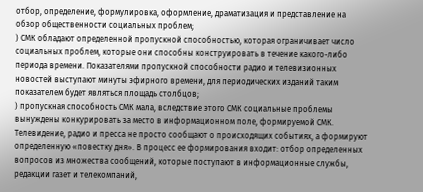отбор, определение, формулировка, оформление, драматизация и представление на обзор общественности социальных проблем;
) СМК обладают определенной пропускной способностью, которая ограничивает число социальных проблем, которые они способны конструировать в течение какого-либо периода времени. Показателями пропускной способности радио и телевизионных новостей выступают минуты эфирного времени, для периодических изданий таким показателем будет являться площадь столбцов;
) пропускная способность СМК мала, вследствие этого СМК социальные проблемы вынуждены конкурировать за место в информационном поле, формируемой СМК. Телевидение, радио и пресса не просто сообщают о происходящих событиях, а формируют определенную «повестку дня». В процесс ее формирования входит: отбор определенных вопросов из множества сообщений, которые поступают в информационные службы, редакции газет и телекомпаний,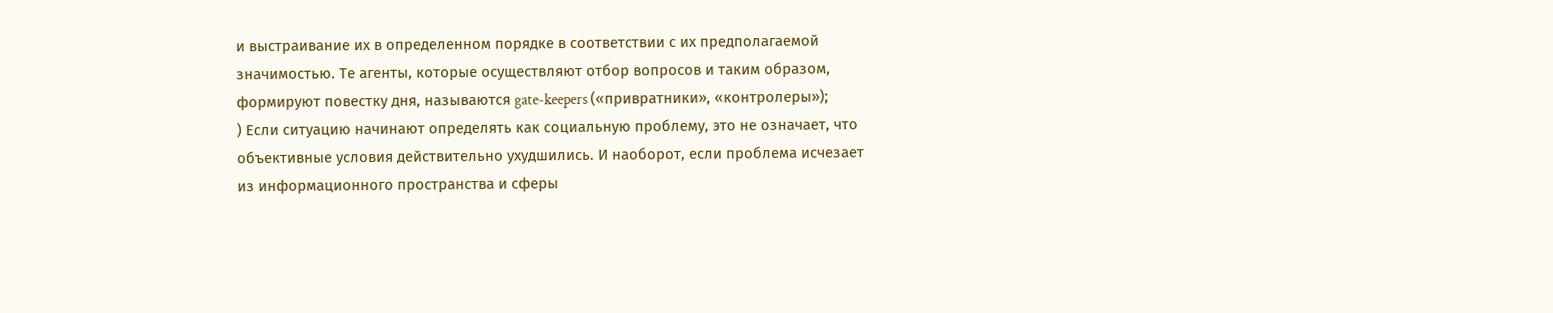и выстраивание их в определенном порядке в соответствии с их предполагаемой значимостью. Те агенты, которые осуществляют отбор вопросов и таким образом, формируют повестку дня, называются gate-keepers («привратники», «контролеры»);
) Если ситуацию начинают определять как социальную проблему, это не означает, что объективные условия действительно ухудшились. И наоборот, если проблема исчезает из информационного пространства и сферы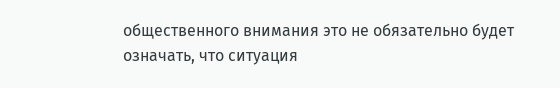общественного внимания это не обязательно будет означать, что ситуация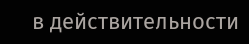в действительности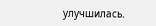улучшилась.